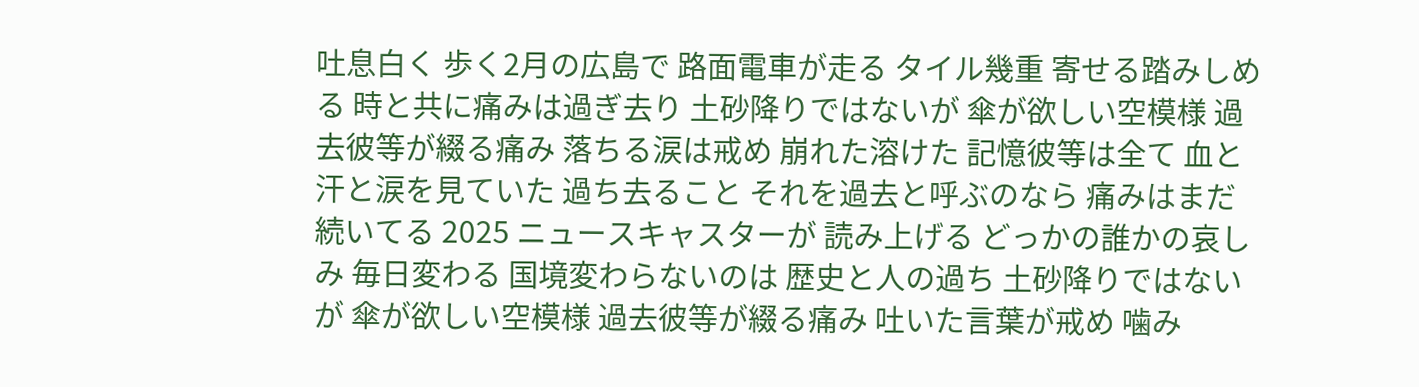吐息白く 歩く2月の広島で 路面電車が走る タイル幾重 寄せる踏みしめる 時と共に痛みは過ぎ去り 土砂降りではないが 傘が欲しい空模様 過去彼等が綴る痛み 落ちる涙は戒め 崩れた溶けた 記憶彼等は全て 血と汗と涙を見ていた 過ち去ること それを過去と呼ぶのなら 痛みはまだ続いてる 2025 ニュースキャスターが 読み上げる どっかの誰かの哀しみ 毎日変わる 国境変わらないのは 歴史と人の過ち 土砂降りではないが 傘が欲しい空模様 過去彼等が綴る痛み 吐いた言葉が戒め 噛み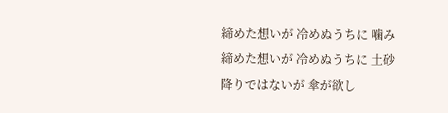締めた想いが 冷めぬうちに 噛み締めた想いが 冷めぬうちに 土砂降りではないが 傘が欲し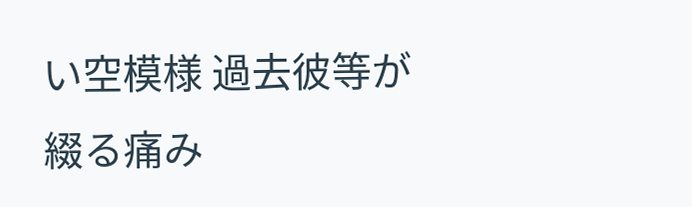い空模様 過去彼等が綴る痛み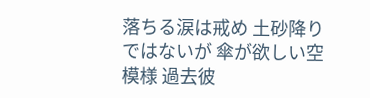落ちる涙は戒め 土砂降りではないが 傘が欲しい空模様 過去彼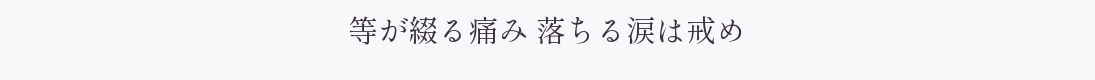等が綴る痛み 落ちる涙は戒め